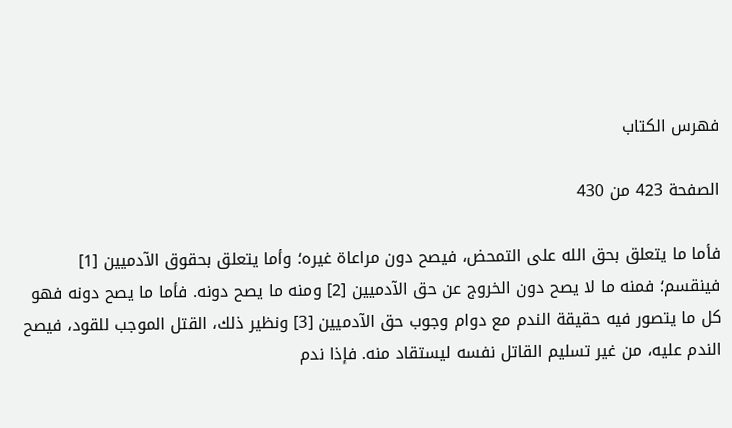فهرس الكتاب

الصفحة 423 من 430

فأما ما يتعلق بحق الله على التمحض، فيصح دون مراعاة غيره؛ وأما يتعلق بحقوق الآدميين [1] فينقسم؛ فمنه ما لا يصح دون الخروج عن حق الآدميين [2] ومنه ما يصح دونه. فأما ما يصح دونه فهو كل ما يتصور فيه حقيقة الندم مع دوام وجوب حق الآدميين [3] ونظير ذلك، القتل الموجب للقود، فيصح الندم عليه، من غير تسليم القاتل نفسه ليستقاد منه. فإذا ندم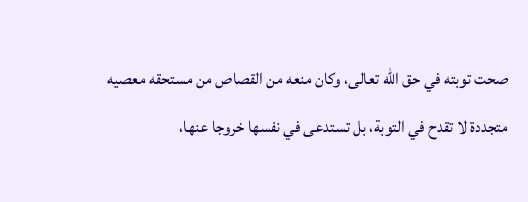صحت توبته في حق الله تعالى، وكان منعه من القصاص من مستحقه معصيه متجددة لا تقدح في التوبة، بل تستدعى في نفسها خروجا عنها،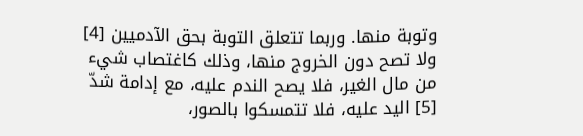وتوبة منها. وربما تتعلق التوبة بحق الآدميين [4] ولا تصح دون الخروج منها، وذلك كاغتصاب شيء من مال الغير، فلا يصح الندم عليه، مع إدامة شدّ [5] اليد عليه، فلا تتمسكوا بالصور،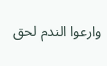وارعوا الندم لحق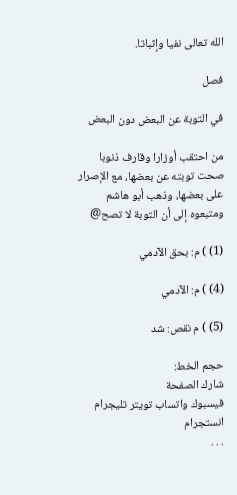الله تعالى نفيا وإثباتا.

فصل

في التوبة عن البعض دون البعض

من احتقب أوزارا وقارف ذنوبا صحت توبته عن بعضها، مع الإصرار على بعضها، وذهب أبو هاشم ومتبعوه إلى أن التوبة لا تصح@

(1) ) م: بحق الآدمي

(4) ) م: الآدمي

(5) ) م نقص: شد

حجم الخط:
شارك الصفحة
فيسبوك واتساب تويتر تليجرام انستجرام
. . .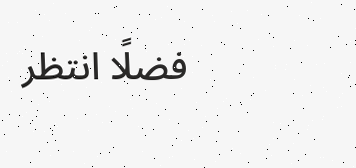فضلًا انتظر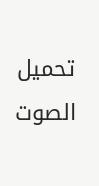تحميل الصوت